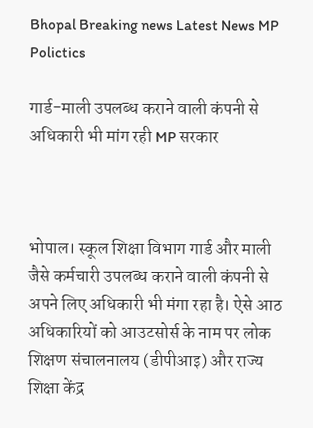Bhopal Breaking news Latest News MP Polictics

गार्ड-माली उपलब्ध कराने वाली कंपनी से अधिकारी भी मांग रही MP सरकार



भोपाल। स्कूल शिक्षा विभाग गार्ड और माली जैसे कर्मचारी उपलब्ध कराने वाली कंपनी से अपने लिए अधिकारी भी मंगा रहा है। ऐसे आठ अधिकारियों को आउटसोर्स के नाम पर लोक शिक्षण संचालनालय (डीपीआइ) और राज्य शिक्षा केंद्र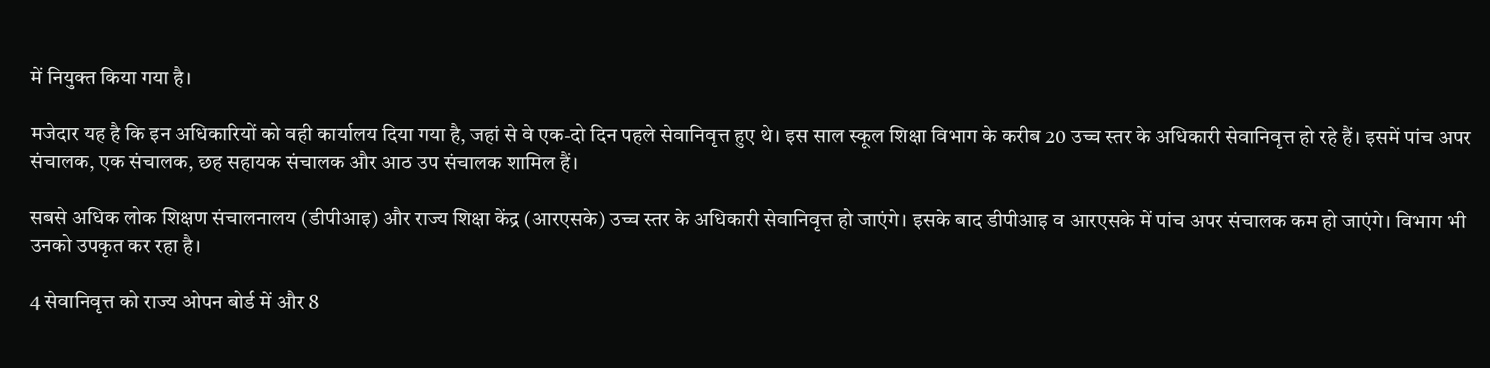में नियुक्त किया गया है।

मजेदार यह है कि इन अधिकारियों को वही कार्यालय दिया गया है, जहां से वे एक-दो दिन पहले सेवानिवृत्त हुए थे। इस साल स्कूल शिक्षा विभाग के करीब 20 उच्च स्तर के अधिकारी सेवानिवृत्त हो रहे हैं। इसमें पांच अपर संचालक, एक संचालक, छह सहायक संचालक और आठ उप संचालक शामिल हैं।

सबसे अधिक लोक शिक्षण संचालनालय (डीपीआइ) और राज्य शिक्षा केंद्र (आरएसके) उच्च स्तर के अधिकारी सेवानिवृत्त हो जाएंगे। इसके बाद डीपीआइ व आरएसके में पांच अपर संचालक कम हो जाएंगे। विभाग भी उनको उपकृत कर रहा है।

4 सेवानिवृत्त को राज्य ओपन बोर्ड में और 8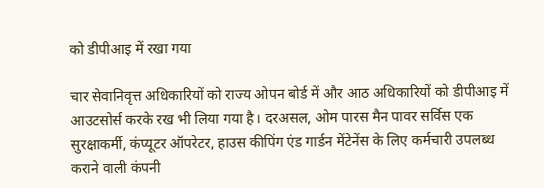को डीपीआइ में रखा गया

चार सेवानिवृत्त अधिकारियों को राज्य ओपन बोर्ड में और आठ अधिकारियों को डीपीआइ में आउटसोर्स करके रख भी लिया गया है। दरअसल, ओम पारस मैन पावर सर्विस एक सुरक्षाकर्मी, कंप्यूटर ऑपरेटर, हाउस कीपिंग एंड गार्डन मेंटेनेंस के लिए कर्मचारी उपलब्ध कराने वाली कंपनी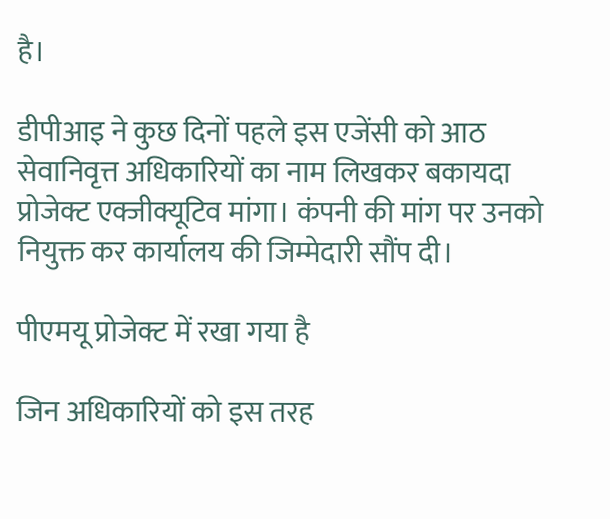है।

डीपीआइ ने कुछ दिनों पहले इस एजेंसी को आठ सेवानिवृत्त अधिकारियों का नाम लिखकर बकायदा प्रोजेक्ट एक्जीक्यूटिव मांगा। कंपनी की मांग पर उनको नियुक्त कर कार्यालय की जिम्मेदारी सौंप दी।

पीएमयू प्रोजेक्ट में रखा गया है

जिन अधिकारियों को इस तरह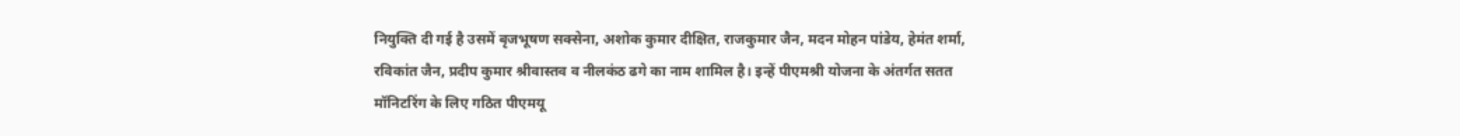नियुक्ति दी गई है उसमें बृजभूषण सक्सेना, अशोक कुमार दीक्षित, राजकुमार जैन, मदन मोहन पांडेय, हेमंत शर्मा, रविकांत जैन, प्रदीप कुमार श्रीवास्तव व नीलकंठ ढगे का नाम शामिल है। इन्हें पीएमश्री योजना के अंतर्गत सतत मॉनिटरिंग के लिए गठित पीएमयू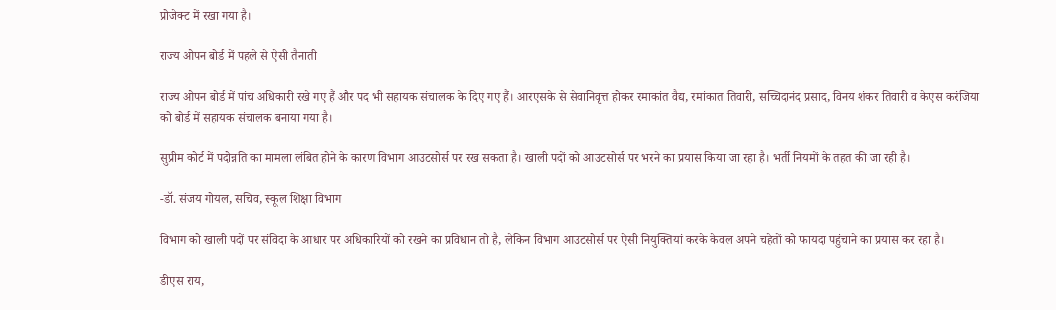प्रोजेक्ट में रखा गया है।

राज्य ओपन बोर्ड में पहले से ऐसी तैनाती

राज्य ओपन बोर्ड में पांच अधिकारी रखे गए हैं और पद भी सहायक संचालक के दिए गए हैं। आरएसके से सेवानिवृत्त होकर रमाकांत वैद्य, रमांकात तिवारी, सच्चिदानंद प्रसाद, विनय शंकर तिवारी व केएस करंजिया को बोर्ड में सहायक संचालक बनाया गया है।

सुप्रीम कोर्ट में पदोन्नति का मामला लंबित होने के कारण विभाग आउटसोर्स पर रख सकता है। खाली पदों को आउटसोर्स पर भरने का प्रयास किया जा रहा है। भर्ती नियमों के तहत की जा रही है।

-डॉ. संजय गोयल, सचिव, स्कूल शिक्षा विभाग

विभाग को खाली पदों पर संविदा के आधार पर अधिकारियों को रखने का प्रविधान तो है, लेकिन विभाग आउटसोर्स पर ऐसी नियुक्तियां करके केवल अपने चहेतों को फायदा पहुंचाने का प्रयास कर रहा है।

डीएस राय,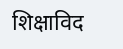शिक्षाविद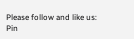Please follow and like us:
Pin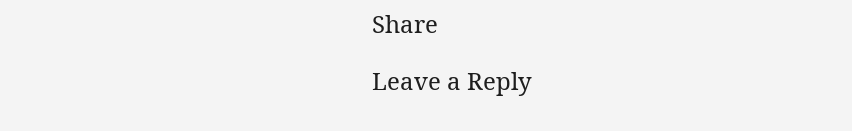Share

Leave a Reply